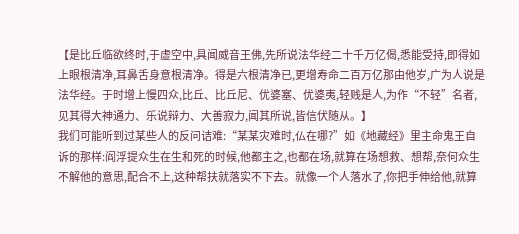【是比丘临欲终时,于虚空中,具闻威音王佛,先所说法华经二十千万亿偈,悉能受持,即得如上眼根清净,耳鼻舌身意根清净。得是六根清净已,更增寿命二百万亿那由他岁,广为人说是法华经。于时增上慢四众,比丘、比丘尼、优婆塞、优婆夷,轻贱是人,为作“不轻”名者,见其得大神通力、乐说辩力、大善寂力,闻其所说,皆信伏随从。】
我们可能听到过某些人的反问诘难:“某某灾难时,仏在哪?”如《地藏经》里主命鬼王自诉的那样:阎浮提众生在生和死的时候,他都主之,也都在场,就算在场想救、想帮,奈何众生不解他的意思,配合不上,这种帮扶就落实不下去。就像一个人落水了,你把手伸给他,就算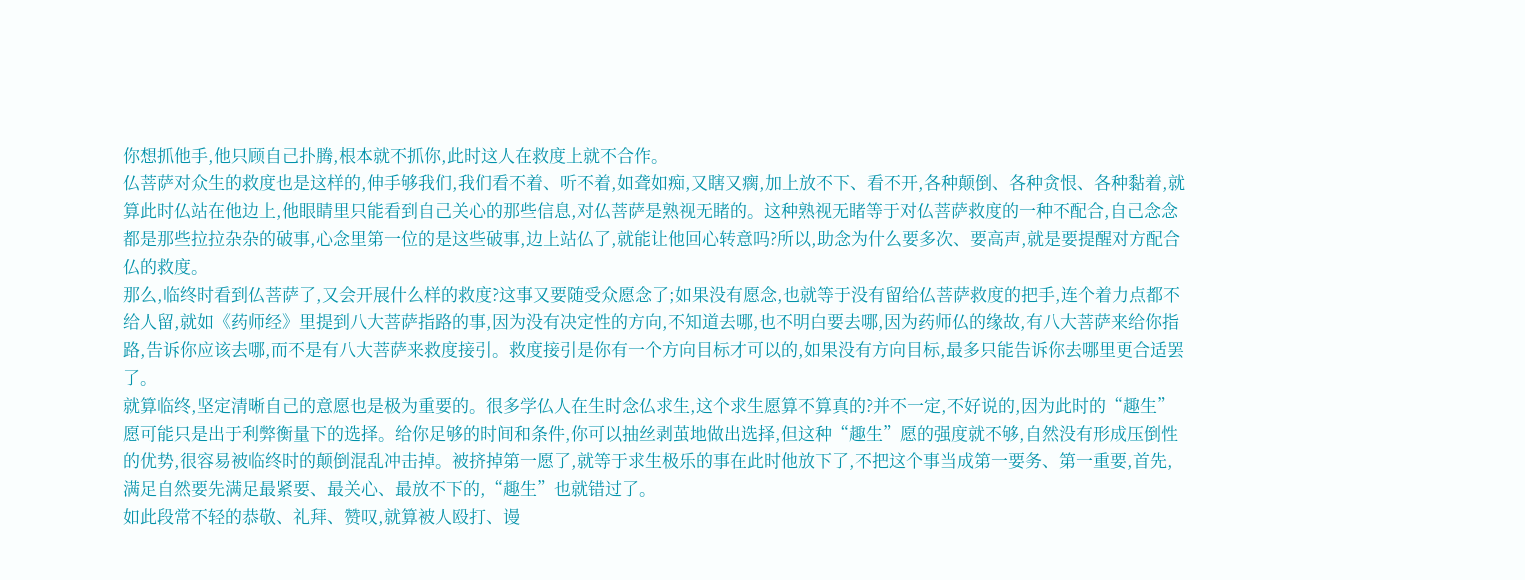你想抓他手,他只顾自己扑腾,根本就不抓你,此时这人在救度上就不合作。
仏菩萨对众生的救度也是这样的,伸手够我们,我们看不着、听不着,如聋如痴,又瞎又瘸,加上放不下、看不开,各种颠倒、各种贪恨、各种黏着,就算此时仏站在他边上,他眼睛里只能看到自己关心的那些信息,对仏菩萨是熟视无睹的。这种熟视无睹等于对仏菩萨救度的一种不配合,自己念念都是那些拉拉杂杂的破事,心念里第一位的是这些破事,边上站仏了,就能让他回心转意吗?所以,助念为什么要多次、要高声,就是要提醒对方配合仏的救度。
那么,临终时看到仏菩萨了,又会开展什么样的救度?这事又要随受众愿念了;如果没有愿念,也就等于没有留给仏菩萨救度的把手,连个着力点都不给人留,就如《药师经》里提到八大菩萨指路的事,因为没有决定性的方向,不知道去哪,也不明白要去哪,因为药师仏的缘故,有八大菩萨来给你指路,告诉你应该去哪,而不是有八大菩萨来救度接引。救度接引是你有一个方向目标才可以的,如果没有方向目标,最多只能告诉你去哪里更合适罢了。
就算临终,坚定清晰自己的意愿也是极为重要的。很多学仏人在生时念仏求生,这个求生愿算不算真的?并不一定,不好说的,因为此时的“趣生”愿可能只是出于利弊衡量下的选择。给你足够的时间和条件,你可以抽丝剥茧地做出选择,但这种“趣生”愿的强度就不够,自然没有形成压倒性的优势,很容易被临终时的颠倒混乱冲击掉。被挤掉第一愿了,就等于求生极乐的事在此时他放下了,不把这个事当成第一要务、第一重要,首先,满足自然要先满足最紧要、最关心、最放不下的,“趣生”也就错过了。
如此段常不轻的恭敬、礼拜、赞叹,就算被人殴打、谩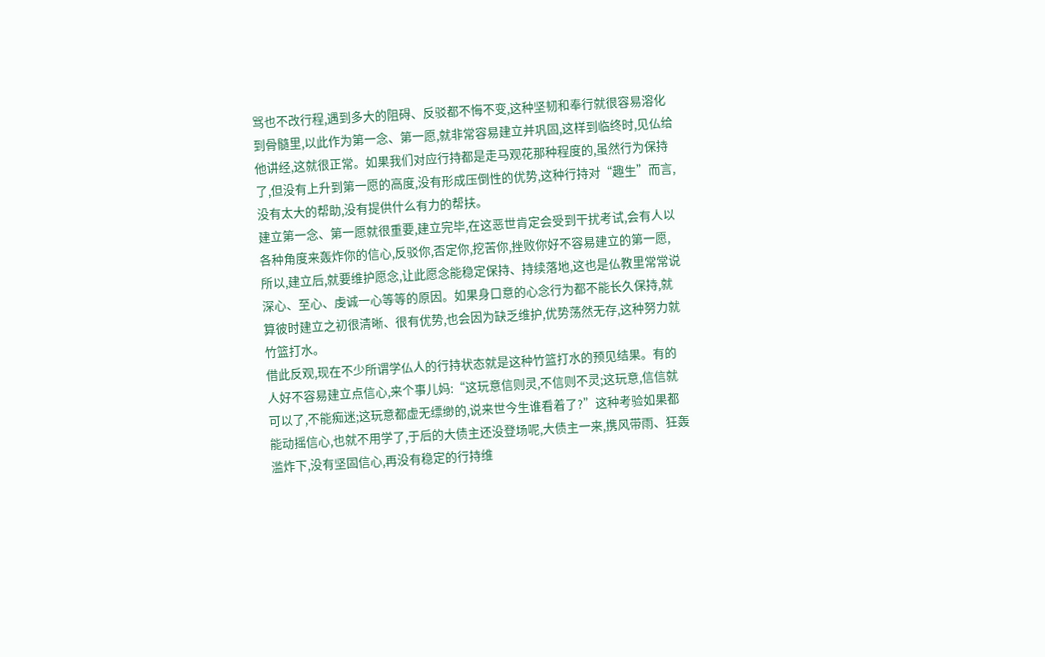骂也不改行程,遇到多大的阻碍、反驳都不悔不变,这种坚韧和奉行就很容易溶化到骨髓里,以此作为第一念、第一愿,就非常容易建立并巩固,这样到临终时,见仏给他讲经,这就很正常。如果我们对应行持都是走马观花那种程度的,虽然行为保持了,但没有上升到第一愿的高度,没有形成压倒性的优势,这种行持对“趣生”而言,没有太大的帮助,没有提供什么有力的帮扶。
建立第一念、第一愿就很重要,建立完毕,在这恶世肯定会受到干扰考试,会有人以各种角度来轰炸你的信心,反驳你,否定你,挖苦你,挫败你好不容易建立的第一愿,所以,建立后,就要维护愿念,让此愿念能稳定保持、持续落地,这也是仏教里常常说深心、至心、虔诚一心等等的原因。如果身口意的心念行为都不能长久保持,就算彼时建立之初很清晰、很有优势,也会因为缺乏维护,优势荡然无存,这种努力就竹篮打水。
借此反观,现在不少所谓学仏人的行持状态就是这种竹篮打水的预见结果。有的人好不容易建立点信心,来个事儿妈:“这玩意信则灵,不信则不灵;这玩意,信信就可以了,不能痴迷;这玩意都虚无缥缈的,说来世今生谁看着了?”这种考验如果都能动摇信心,也就不用学了,于后的大债主还没登场呢,大债主一来,携风带雨、狂轰滥炸下,没有坚固信心,再没有稳定的行持维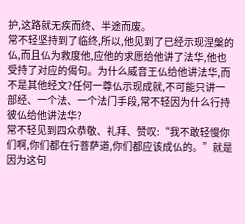护,这路就无疾而终、半途而废。
常不轻坚持到了临终,所以,他见到了已经示现涅槃的仏,而且仏为救度他,应他的求愿给他讲了法华,他也受持了对应的偈句。为什么威音王仏给他讲法华,而不是其他经文?任何一尊仏示现成就,不可能只讲一部经、一个法、一个法门手段,常不轻因为什么行持彼仏给他讲法华?
常不轻见到四众恭敬、礼拜、赞叹:“我不敢轻慢你们啊,你们都在行菩萨道,你们都应该成仏的。”就是因为这句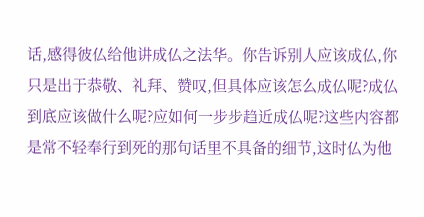话,感得彼仏给他讲成仏之法华。你告诉别人应该成仏,你只是出于恭敬、礼拜、赞叹,但具体应该怎么成仏呢?成仏到底应该做什么呢?应如何一步步趋近成仏呢?这些内容都是常不轻奉行到死的那句话里不具备的细节,这时仏为他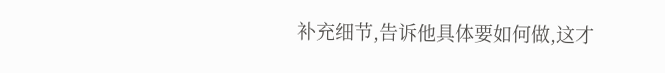补充细节,告诉他具体要如何做,这才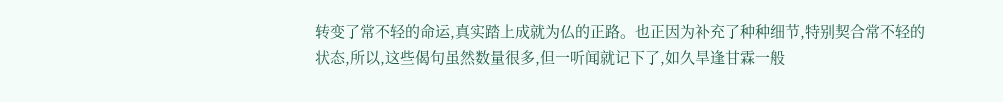转变了常不轻的命运,真实踏上成就为仏的正路。也正因为补充了种种细节,特别契合常不轻的状态,所以,这些偈句虽然数量很多,但一听闻就记下了,如久旱逢甘霖一般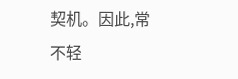契机。因此,常不轻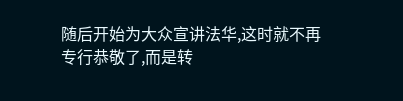随后开始为大众宣讲法华,这时就不再专行恭敬了,而是转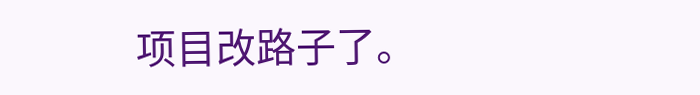项目改路子了。